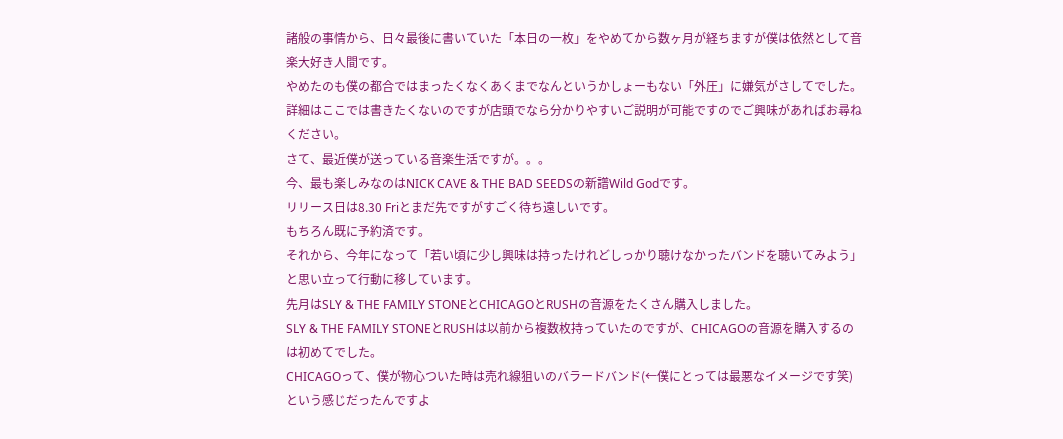諸般の事情から、日々最後に書いていた「本日の一枚」をやめてから数ヶ月が経ちますが僕は依然として音楽大好き人間です。
やめたのも僕の都合ではまったくなくあくまでなんというかしょーもない「外圧」に嫌気がさしてでした。
詳細はここでは書きたくないのですが店頭でなら分かりやすいご説明が可能ですのでご興味があればお尋ねください。
さて、最近僕が送っている音楽生活ですが。。。
今、最も楽しみなのはNICK CAVE & THE BAD SEEDSの新譜Wild Godです。
リリース日は8.30 Friとまだ先ですがすごく待ち遠しいです。
もちろん既に予約済です。
それから、今年になって「若い頃に少し興味は持ったけれどしっかり聴けなかったバンドを聴いてみよう」と思い立って行動に移しています。
先月はSLY & THE FAMILY STONEとCHICAGOとRUSHの音源をたくさん購入しました。
SLY & THE FAMILY STONEとRUSHは以前から複数枚持っていたのですが、CHICAGOの音源を購入するのは初めてでした。
CHICAGOって、僕が物心ついた時は売れ線狙いのバラードバンド(←僕にとっては最悪なイメージです笑)という感じだったんですよ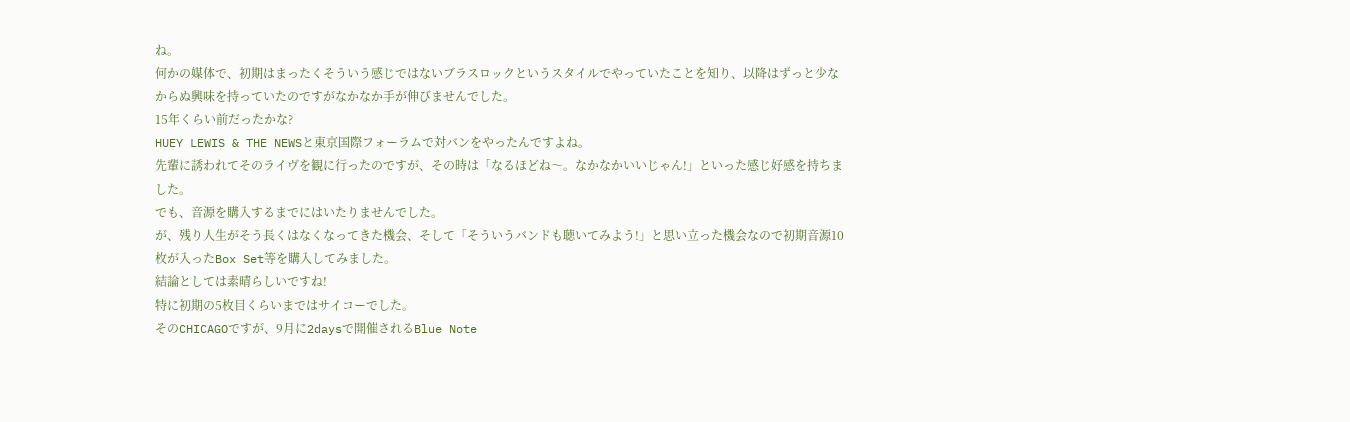ね。
何かの媒体で、初期はまったくそういう感じではないブラスロックというスタイルでやっていたことを知り、以降はずっと少なからぬ興味を持っていたのですがなかなか手が伸びませんでした。
15年くらい前だったかな?
HUEY LEWIS & THE NEWSと東京国際フォーラムで対バンをやったんですよね。
先輩に誘われてそのライヴを観に行ったのですが、その時は「なるほどね〜。なかなかいいじゃん!」といった感じ好感を持ちました。
でも、音源を購入するまでにはいたりませんでした。
が、残り人生がそう長くはなくなってきた機会、そして「そういうバンドも聴いてみよう!」と思い立った機会なので初期音源10枚が入ったBox Set等を購入してみました。
結論としては素晴らしいですね!
特に初期の5枚目くらいまではサイコーでした。
そのCHICAGOですが、9月に2daysで開催されるBlue Note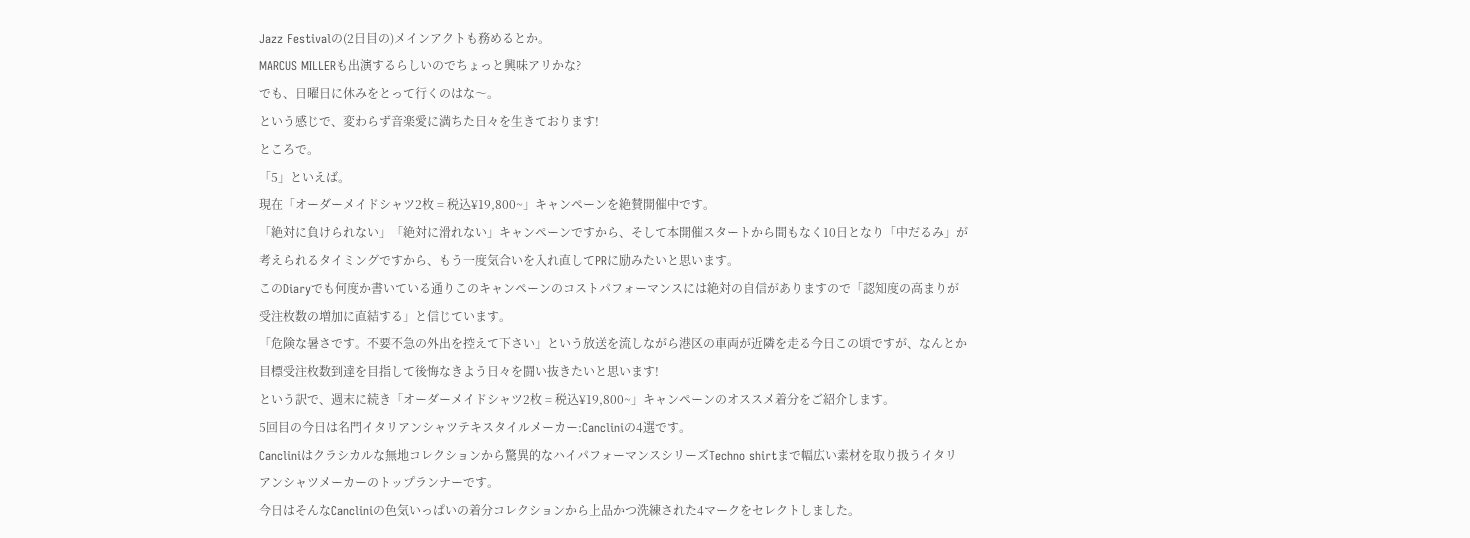Jazz Festivalの(2日目の)メインアクトも務めるとか。
MARCUS MILLERも出演するらしいのでちょっと興味アリかな?
でも、日曜日に休みをとって行くのはな〜。
という感じで、変わらず音楽愛に満ちた日々を生きております!
ところで。
「5」といえば。
現在「オーダーメイドシャツ2枚 = 税込¥19,800~」キャンペーンを絶賛開催中です。
「絶対に負けられない」「絶対に滑れない」キャンペーンですから、そして本開催スタートから間もなく10日となり「中だるみ」が考えられるタイミングですから、もう一度気合いを入れ直してPRに励みたいと思います。
このDiaryでも何度か書いている通りこのキャンペーンのコストパフォーマンスには絶対の自信がありますので「認知度の高まりが受注枚数の増加に直結する」と信じています。
「危険な暑さです。不要不急の外出を控えて下さい」という放送を流しながら港区の車両が近隣を走る今日この頃ですが、なんとか目標受注枚数到達を目指して後悔なきよう日々を闘い抜きたいと思います!
という訳で、週末に続き「オーダーメイドシャツ2枚 = 税込¥19,800~」キャンペーンのオススメ着分をご紹介します。
5回目の今日は名門イタリアンシャツテキスタイルメーカー:Cancliniの4選です。
Cancliniはクラシカルな無地コレクションから驚異的なハイパフォーマンスシリーズTechno shirtまで幅広い素材を取り扱うイタリアンシャツメーカーのトップランナーです。
今日はそんなCancliniの色気いっぱいの着分コレクションから上品かつ洗練された4マークをセレクトしました。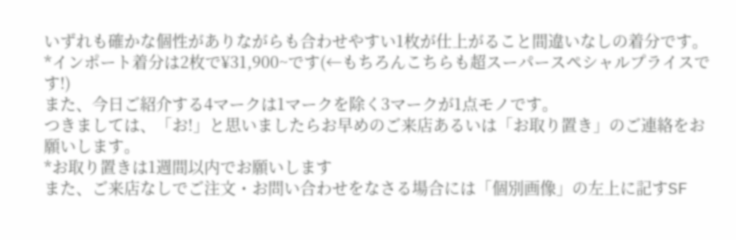いずれも確かな個性がありながらも合わせやすい1枚が仕上がること間違いなしの着分です。
*インポート着分は2枚で¥31,900~です(←もちろんこちらも超スーパースペシャルプライスです!)
また、今日ご紹介する4マークは1マークを除く3マークが1点モノです。
つきましては、「お!」と思いましたらお早めのご来店あるいは「お取り置き」のご連絡をお願いします。
*お取り置きは1週間以内でお願いします
また、ご来店なしでご注文・お問い合わせをなさる場合には「個別画像」の左上に記すSF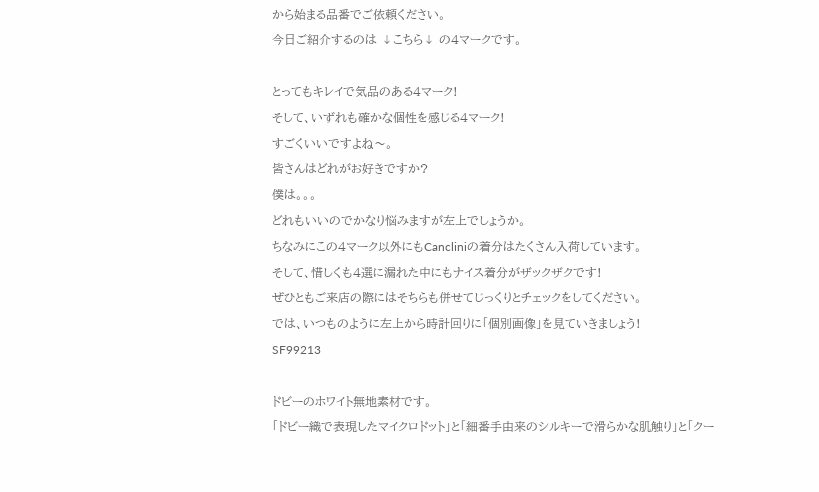から始まる品番でご依頼ください。
今日ご紹介するのは ↓こちら↓ の4マークです。

とってもキレイで気品のある4マーク!
そして、いずれも確かな個性を感じる4マーク!
すごくいいですよね〜。
皆さんはどれがお好きですか?
僕は。。。
どれもいいのでかなり悩みますが左上でしょうか。
ちなみにこの4マーク以外にもCancliniの着分はたくさん入荷しています。
そして、惜しくも4選に漏れた中にもナイス着分がザックザクです!
ぜひともご来店の際にはそちらも併せてじっくりとチェックをしてください。
では、いつものように左上から時計回りに「個別画像」を見ていきましょう!
SF99213

ドビーのホワイト無地素材です。
「ドビー織で表現したマイクロドット」と「細番手由来のシルキーで滑らかな肌触り」と「クー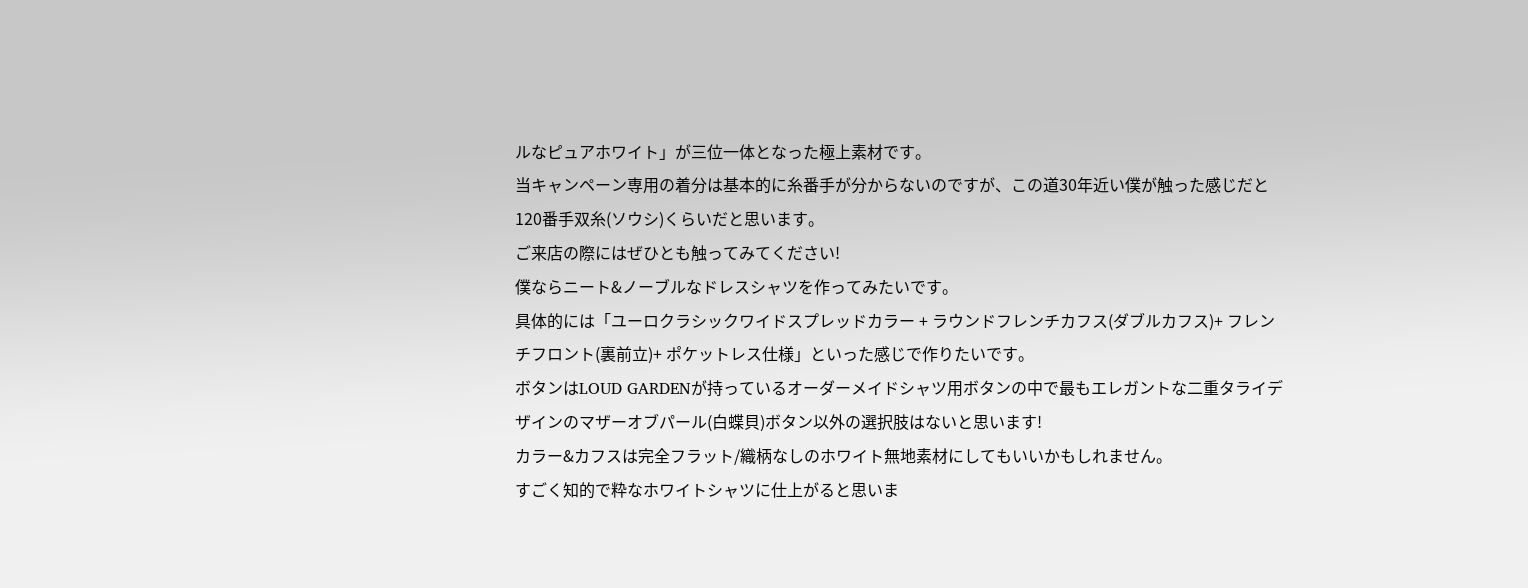ルなピュアホワイト」が三位一体となった極上素材です。
当キャンペーン専用の着分は基本的に糸番手が分からないのですが、この道30年近い僕が触った感じだと120番手双糸(ソウシ)くらいだと思います。
ご来店の際にはぜひとも触ってみてください!
僕ならニート&ノーブルなドレスシャツを作ってみたいです。
具体的には「ユーロクラシックワイドスプレッドカラー + ラウンドフレンチカフス(ダブルカフス)+ フレンチフロント(裏前立)+ ポケットレス仕様」といった感じで作りたいです。
ボタンはLOUD GARDENが持っているオーダーメイドシャツ用ボタンの中で最もエレガントな二重タライデザインのマザーオブパール(白蝶貝)ボタン以外の選択肢はないと思います!
カラー&カフスは完全フラット/織柄なしのホワイト無地素材にしてもいいかもしれません。
すごく知的で粋なホワイトシャツに仕上がると思いま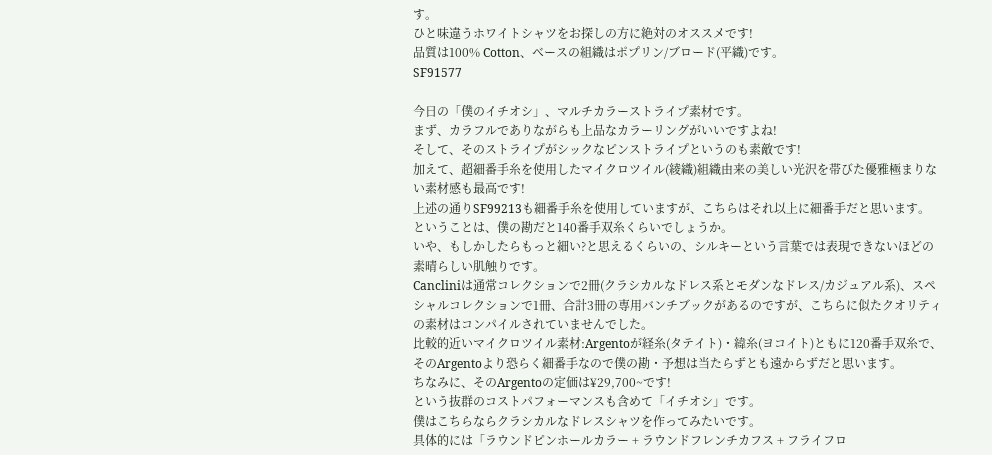す。
ひと味違うホワイトシャツをお探しの方に絶対のオススメです!
品質は100% Cotton、ベースの組織はポプリン/ブロード(平織)です。
SF91577

今日の「僕のイチオシ」、マルチカラーストライプ素材です。
まず、カラフルでありながらも上品なカラーリングがいいですよね!
そして、そのストライプがシックなピンストライプというのも素敵です!
加えて、超細番手糸を使用したマイクロツイル(綾織)組織由来の美しい光沢を帯びた優雅極まりない素材感も最高です!
上述の通りSF99213も細番手糸を使用していますが、こちらはそれ以上に細番手だと思います。
ということは、僕の勘だと140番手双糸くらいでしょうか。
いや、もしかしたらもっと細い?と思えるくらいの、シルキーという言葉では表現できないほどの素晴らしい肌触りです。
Cancliniは通常コレクションで2冊(クラシカルなドレス系とモダンなドレス/カジュアル系)、スペシャルコレクションで1冊、合計3冊の専用バンチブックがあるのですが、こちらに似たクオリティの素材はコンパイルされていませんでした。
比較的近いマイクロツイル素材:Argentoが経糸(タテイト)・緯糸(ヨコイト)ともに120番手双糸で、そのArgentoより恐らく細番手なので僕の勘・予想は当たらずとも遠からずだと思います。
ちなみに、そのArgentoの定価は¥29,700~です!
という抜群のコストパフォーマンスも含めて「イチオシ」です。
僕はこちらならクラシカルなドレスシャツを作ってみたいです。
具体的には「ラウンドピンホールカラー + ラウンドフレンチカフス + フライフロ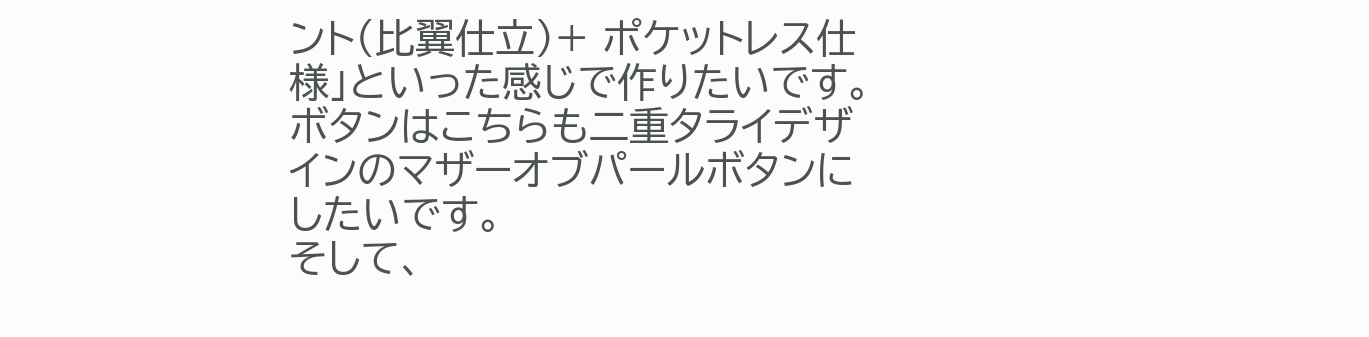ント(比翼仕立)+ ポケットレス仕様」といった感じで作りたいです。
ボタンはこちらも二重タライデザインのマザーオブパールボタンにしたいです。
そして、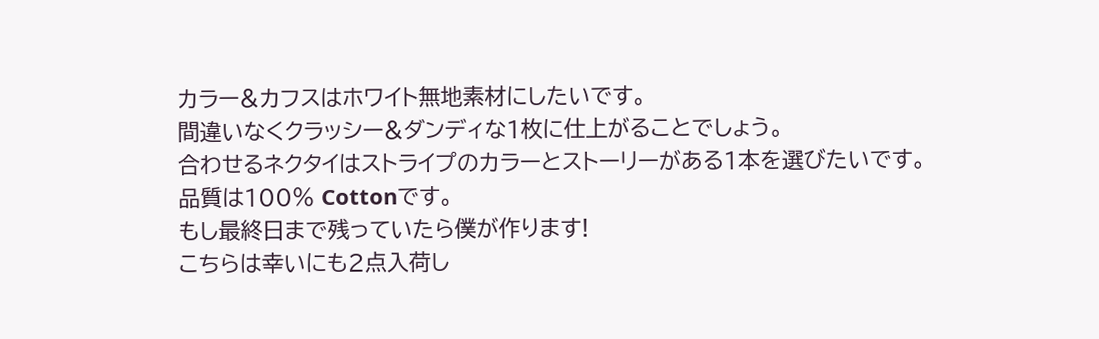カラー&カフスはホワイト無地素材にしたいです。
間違いなくクラッシー&ダンディな1枚に仕上がることでしょう。
合わせるネクタイはストライプのカラーとストーリーがある1本を選びたいです。
品質は100% Cottonです。
もし最終日まで残っていたら僕が作ります!
こちらは幸いにも2点入荷し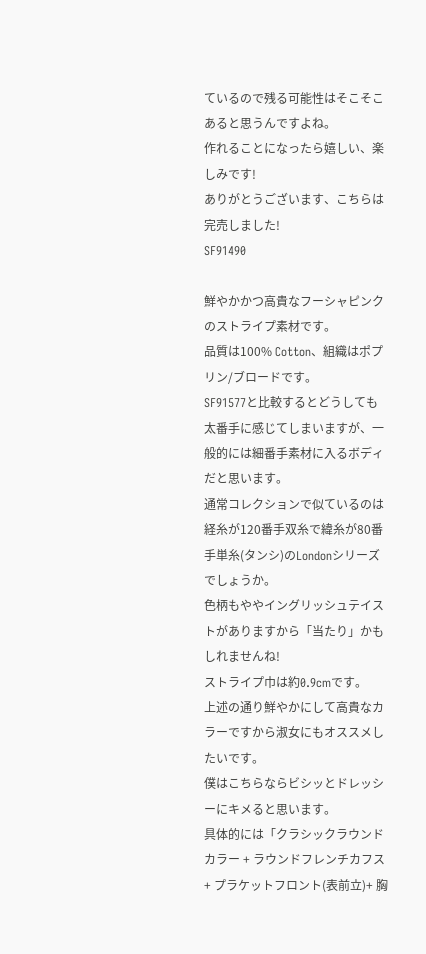ているので残る可能性はそこそこあると思うんですよね。
作れることになったら嬉しい、楽しみです!
ありがとうございます、こちらは完売しました!
SF91490

鮮やかかつ高貴なフーシャピンクのストライプ素材です。
品質は100% Cotton、組織はポプリン/ブロードです。
SF91577と比較するとどうしても太番手に感じてしまいますが、一般的には細番手素材に入るボディだと思います。
通常コレクションで似ているのは経糸が120番手双糸で緯糸が80番手単糸(タンシ)のLondonシリーズでしょうか。
色柄もややイングリッシュテイストがありますから「当たり」かもしれませんね!
ストライプ巾は約0.9cmです。
上述の通り鮮やかにして高貴なカラーですから淑女にもオススメしたいです。
僕はこちらならビシッとドレッシーにキメると思います。
具体的には「クラシックラウンドカラー + ラウンドフレンチカフス + プラケットフロント(表前立)+ 胸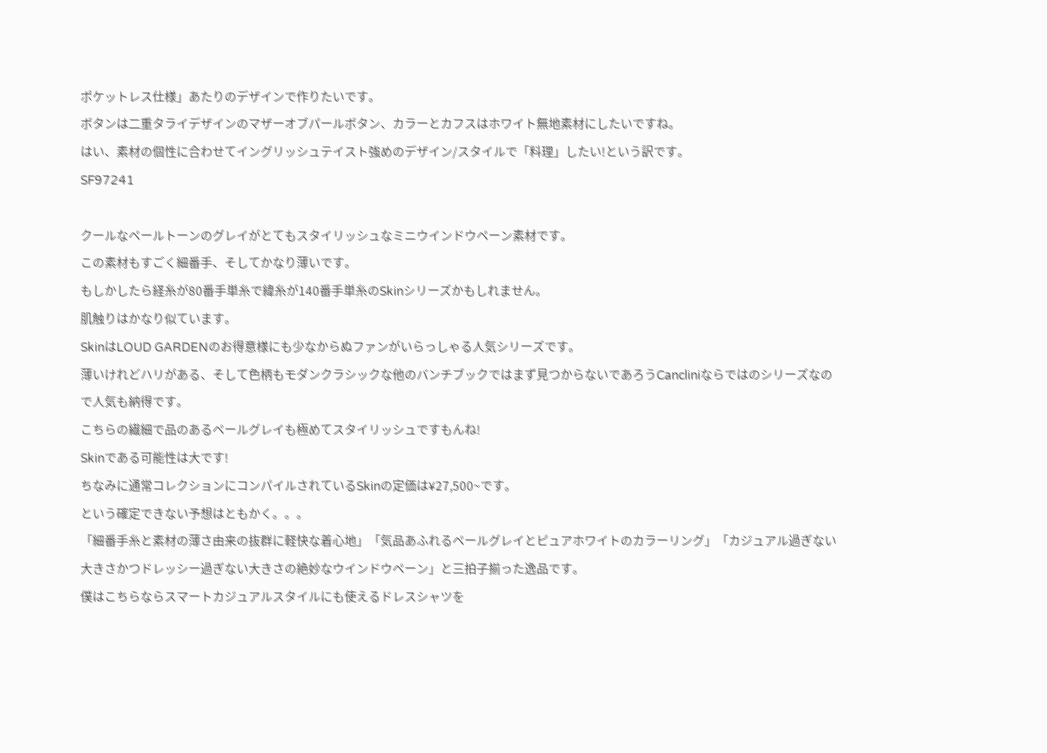ポケットレス仕様」あたりのデザインで作りたいです。
ボタンは二重タライデザインのマザーオブパールボタン、カラーとカフスはホワイト無地素材にしたいですね。
はい、素材の個性に合わせてイングリッシュテイスト強めのデザイン/スタイルで「料理」したい!という訳です。
SF97241

クールなペールトーンのグレイがとてもスタイリッシュなミニウインドウペーン素材です。
この素材もすごく細番手、そしてかなり薄いです。
もしかしたら経糸が80番手単糸で緯糸が140番手単糸のSkinシリーズかもしれません。
肌触りはかなり似ています。
SkinはLOUD GARDENのお得意様にも少なからぬファンがいらっしゃる人気シリーズです。
薄いけれどハリがある、そして色柄もモダンクラシックな他のバンチブックではまず見つからないであろうCancliniならではのシリーズなので人気も納得です。
こちらの繊細で品のあるペールグレイも極めてスタイリッシュですもんね!
Skinである可能性は大です!
ちなみに通常コレクションにコンパイルされているSkinの定価は¥27,500~です。
という確定できない予想はともかく。。。
「細番手糸と素材の薄さ由来の抜群に軽快な着心地」「気品あふれるペールグレイとピュアホワイトのカラーリング」「カジュアル過ぎない大きさかつドレッシー過ぎない大きさの絶妙なウインドウペーン」と三拍子揃った逸品です。
僕はこちらならスマートカジュアルスタイルにも使えるドレスシャツを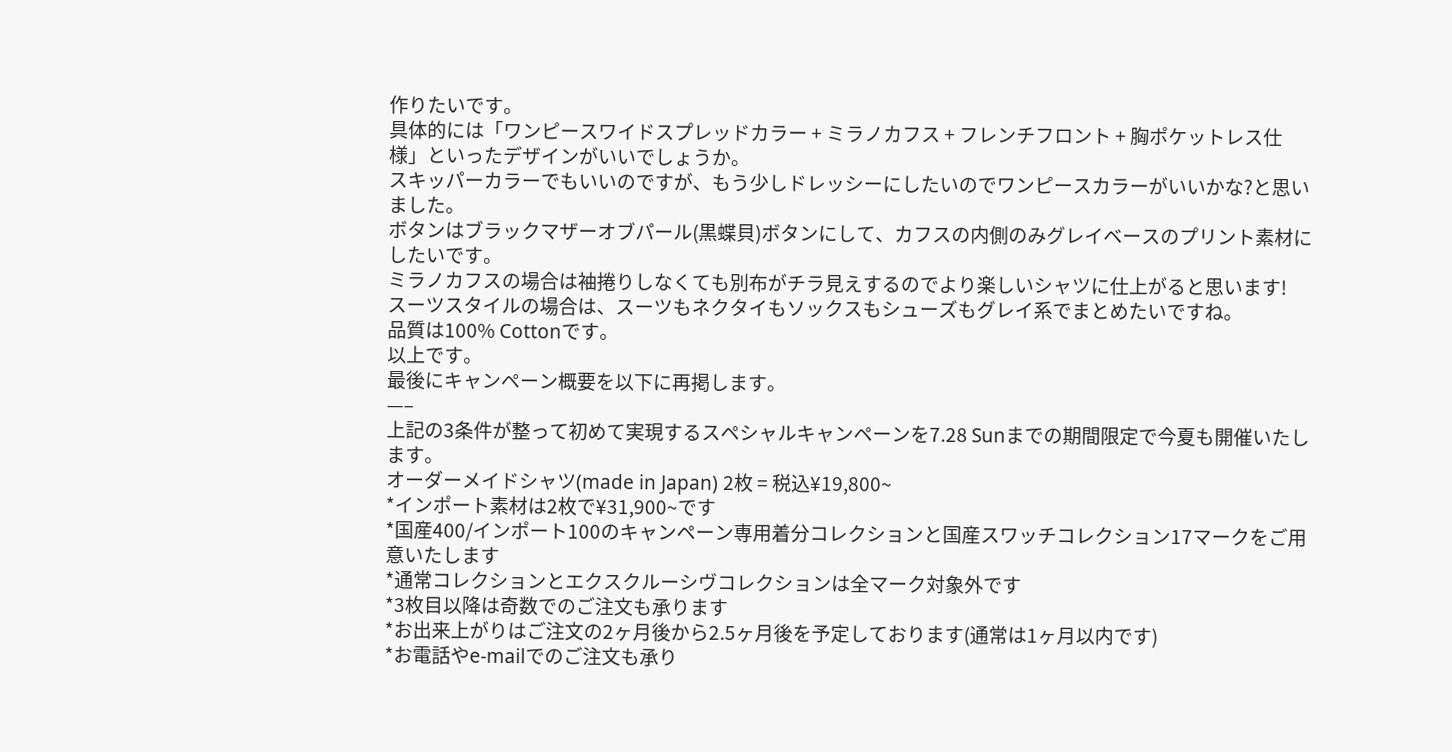作りたいです。
具体的には「ワンピースワイドスプレッドカラー + ミラノカフス + フレンチフロント + 胸ポケットレス仕様」といったデザインがいいでしょうか。
スキッパーカラーでもいいのですが、もう少しドレッシーにしたいのでワンピースカラーがいいかな?と思いました。
ボタンはブラックマザーオブパール(黒蝶貝)ボタンにして、カフスの内側のみグレイベースのプリント素材にしたいです。
ミラノカフスの場合は袖捲りしなくても別布がチラ見えするのでより楽しいシャツに仕上がると思います!
スーツスタイルの場合は、スーツもネクタイもソックスもシューズもグレイ系でまとめたいですね。
品質は100% Cottonです。
以上です。
最後にキャンペーン概要を以下に再掲します。
—–
上記の3条件が整って初めて実現するスペシャルキャンペーンを7.28 Sunまでの期間限定で今夏も開催いたします。
オーダーメイドシャツ(made in Japan) 2枚 = 税込¥19,800~
*インポート素材は2枚で¥31,900~です
*国産400/インポート100のキャンペーン専用着分コレクションと国産スワッチコレクション17マークをご用意いたします
*通常コレクションとエクスクルーシヴコレクションは全マーク対象外です
*3枚目以降は奇数でのご注文も承ります
*お出来上がりはご注文の2ヶ月後から2.5ヶ月後を予定しております(通常は1ヶ月以内です)
*お電話やe-mailでのご注文も承り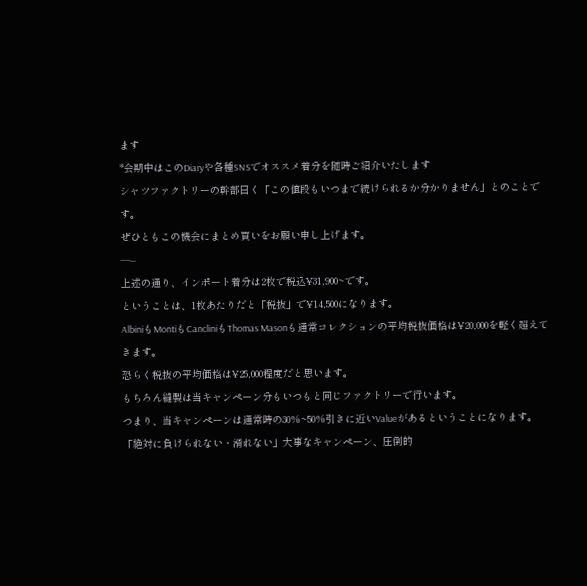ます
*会期中はこのDiaryや各種SNSでオススメ着分を随時ご紹介いたします
シャツファクトリーの幹部曰く「この値段もいつまで続けられるか分かりません」とのことです。
ぜひともこの機会にまとめ買いをお願い申し上げます。
—–
上述の通り、インポート着分は2枚で税込¥31,900~です。
ということは、1枚あたりだと「税抜」で¥14,500になります。
AlbiniもMontiもCancliniもThomas Masonも通常コレクションの平均税抜価格は¥20,000を軽く超えてきます。
恐らく税抜の平均価格は¥25,000程度だと思います。
もちろん縫製は当キャンペーン分もいつもと同じファクトリーで行います。
つまり、当キャンペーンは通常時の30%~50%引きに近いValueがあるということになります。
「絶対に負けられない・滑れない」大事なキャンペーン、圧倒的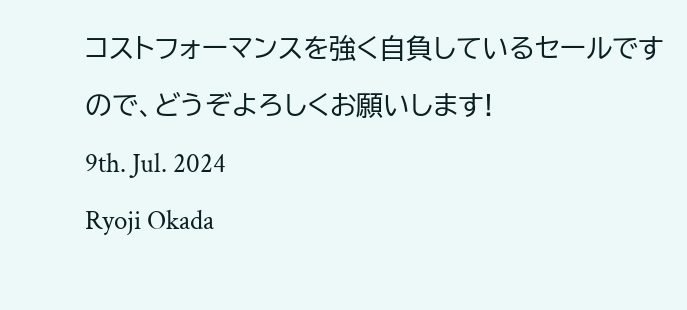コストフォーマンスを強く自負しているセールですので、どうぞよろしくお願いします!
9th. Jul. 2024
Ryoji Okada